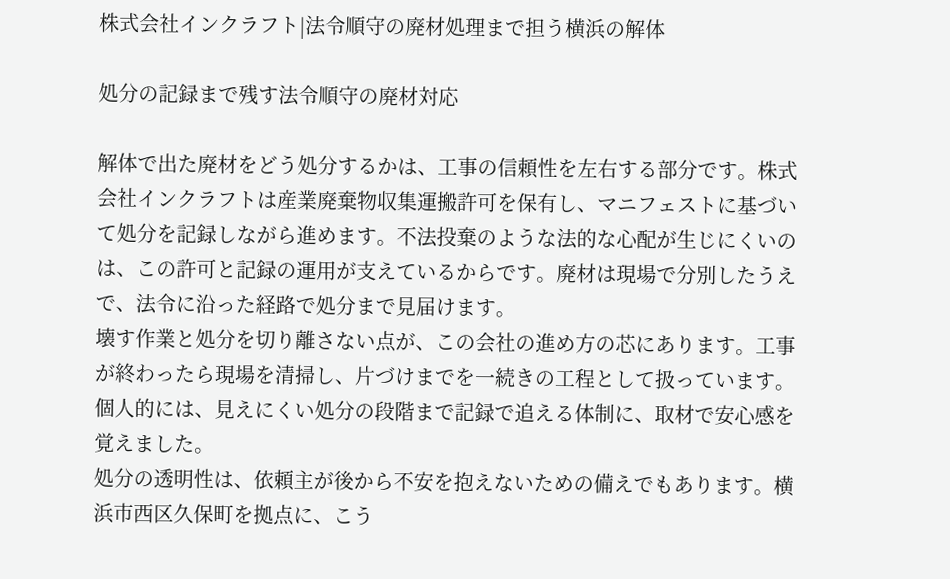株式会社インクラフト|法令順守の廃材処理まで担う横浜の解体

処分の記録まで残す法令順守の廃材対応

解体で出た廃材をどう処分するかは、工事の信頼性を左右する部分です。株式会社インクラフトは産業廃棄物収集運搬許可を保有し、マニフェストに基づいて処分を記録しながら進めます。不法投棄のような法的な心配が生じにくいのは、この許可と記録の運用が支えているからです。廃材は現場で分別したうえで、法令に沿った経路で処分まで見届けます。
壊す作業と処分を切り離さない点が、この会社の進め方の芯にあります。工事が終わったら現場を清掃し、片づけまでを一続きの工程として扱っています。個人的には、見えにくい処分の段階まで記録で追える体制に、取材で安心感を覚えました。
処分の透明性は、依頼主が後から不安を抱えないための備えでもあります。横浜市西区久保町を拠点に、こう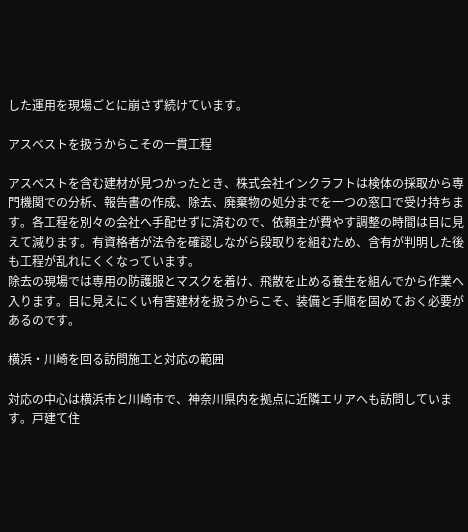した運用を現場ごとに崩さず続けています。

アスベストを扱うからこその一貫工程

アスベストを含む建材が見つかったとき、株式会社インクラフトは検体の採取から専門機関での分析、報告書の作成、除去、廃棄物の処分までを一つの窓口で受け持ちます。各工程を別々の会社へ手配せずに済むので、依頼主が費やす調整の時間は目に見えて減ります。有資格者が法令を確認しながら段取りを組むため、含有が判明した後も工程が乱れにくくなっています。
除去の現場では専用の防護服とマスクを着け、飛散を止める養生を組んでから作業へ入ります。目に見えにくい有害建材を扱うからこそ、装備と手順を固めておく必要があるのです。

横浜・川崎を回る訪問施工と対応の範囲

対応の中心は横浜市と川崎市で、神奈川県内を拠点に近隣エリアへも訪問しています。戸建て住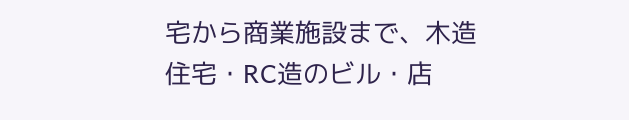宅から商業施設まで、木造住宅・RC造のビル・店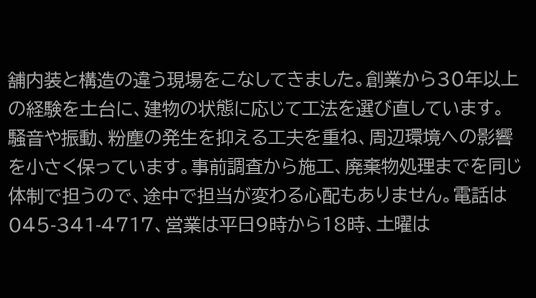舗内装と構造の違う現場をこなしてきました。創業から30年以上の経験を土台に、建物の状態に応じて工法を選び直しています。
騒音や振動、粉塵の発生を抑える工夫を重ね、周辺環境への影響を小さく保っています。事前調査から施工、廃棄物処理までを同じ体制で担うので、途中で担当が変わる心配もありません。電話は045-341-4717、営業は平日9時から18時、土曜は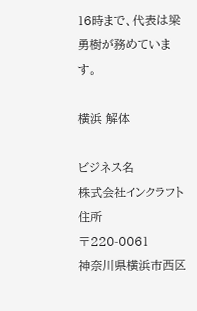16時まで、代表は梁勇樹が務めています。

横浜 解体

ビジネス名
株式会社インクラフト
住所
〒220-0061
神奈川県横浜市西区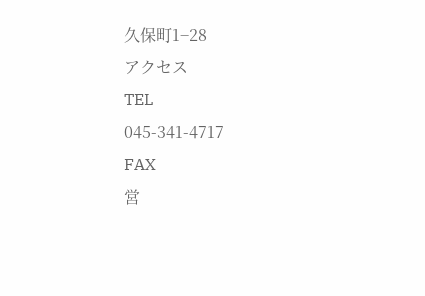久保町1−28
アクセス
TEL
045-341-4717
FAX
営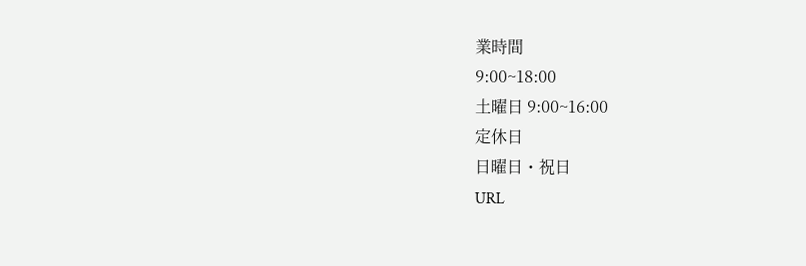業時間
9:00~18:00
土曜日 9:00~16:00
定休日
日曜日・祝日
URL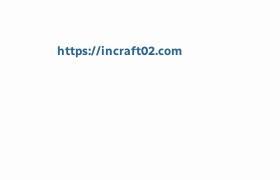https://incraft02.com